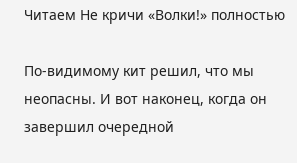Читаем Не кричи «Волки!» полностью

По-видимому кит решил, что мы неопасны. И вот наконец, когда он завершил очередной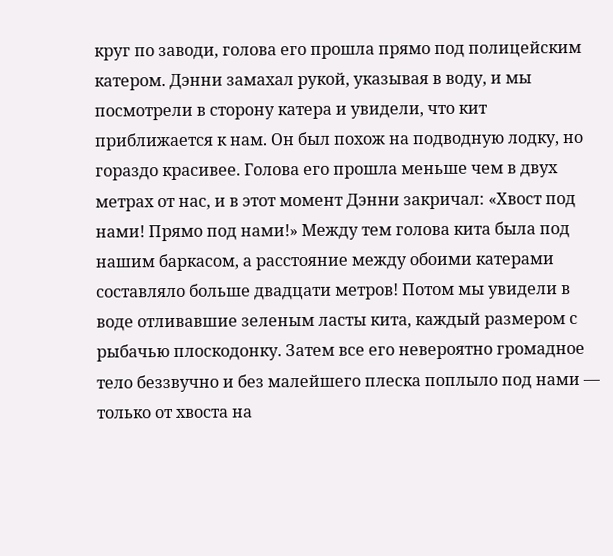круг по заводи, голова его прошла прямо под полицейским катером. Дэнни замахал рукой, указывая в воду, и мы посмотрели в сторону катера и увидели, что кит приближается к нам. Он был похож на подводную лодку, но гораздо красивее. Голова его прошла меньше чем в двух метрах от нас, и в этот момент Дэнни закричал: «Хвост под нами! Прямо под нами!» Между тем голова кита была под нашим баркасом, а расстояние между обоими катерами составляло больше двадцати метров! Потом мы увидели в воде отливавшие зеленым ласты кита, каждый размером с рыбачью плоскодонку. Затем все его невероятно громадное тело беззвучно и без малейшего плеска поплыло под нами — только от хвоста на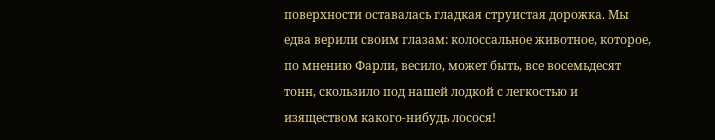поверхности оставалась гладкая струистая дорожка. Мы едва верили своим глазам: колоссальное животное, которое, по мнению Фарли, весило, может быть, все восемьдесят тонн, скользило под нашей лодкой с легкостью и изяществом какого-нибудь лосося!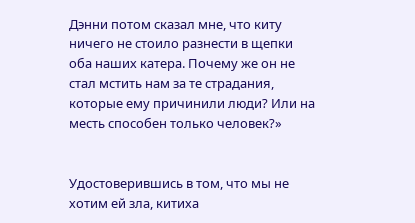Дэнни потом сказал мне, что киту ничего не стоило разнести в щепки оба наших катера. Почему же он не стал мстить нам за те страдания, которые ему причинили люди? Или на месть способен только человек?»


Удостоверившись в том, что мы не хотим ей зла, китиха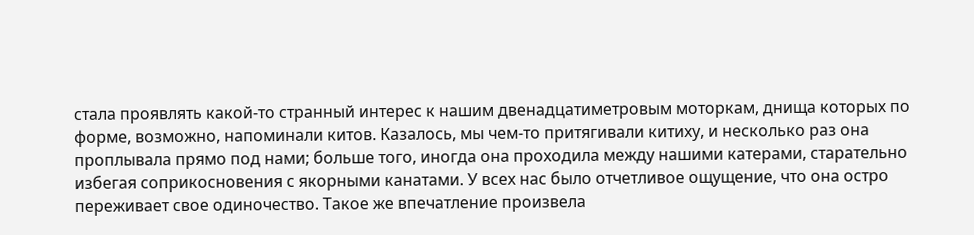стала проявлять какой-то странный интерес к нашим двенадцатиметровым моторкам, днища которых по форме, возможно, напоминали китов. Казалось, мы чем-то притягивали китиху, и несколько раз она проплывала прямо под нами; больше того, иногда она проходила между нашими катерами, старательно избегая соприкосновения с якорными канатами. У всех нас было отчетливое ощущение, что она остро переживает свое одиночество. Такое же впечатление произвела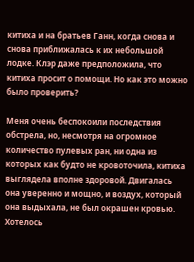китиха и на братьев Ганн, когда снова и снова приближалась к их небольшой лодке. Клэр даже предположила, что китиха просит о помощи. Но как это можно было проверить?

Меня очень беспокоили последствия обстрела, но, несмотря на огромное количество пулевых ран, ни одна из которых как будто не кровоточила, китиха выглядела вполне здоровой. Двигалась она уверенно и мощно, и воздух, который она выдыхала, не был окрашен кровью. Хотелось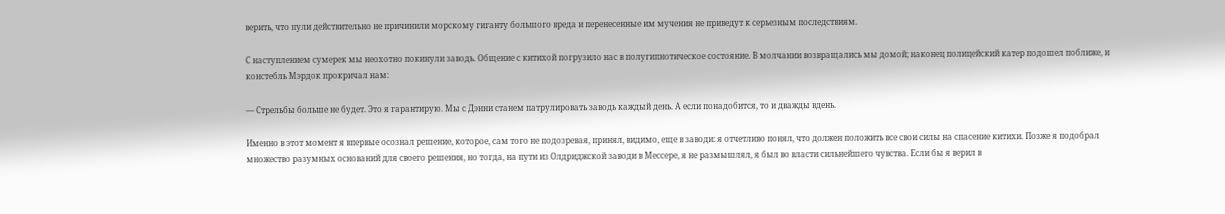верить, что пули действительно не причинили морскому гиганту большого вреда и перенесенные им мучения не приведут к серьезным последствиям.

С наступлением сумерек мы неохотно покинули заводь. Общение с китихой погрузило нас в полугипнотическое состояние. В молчании возвращались мы домой; наконец полицейский катер подошел поближе, и констебль Мэрдок прокричал нам:

— Стрельбы больше не будет. Это я гарантирую. Мы с Дэнни станем патрулировать заводь каждый день. А если понадобится, то и дважды вдень.

Именно в этот момент я впервые осознал решение, которое, сам того не подозревая, принял, видимо, еще в заводи: я отчетливо понял, что должен положить все свои силы на спасение китихи. Позже я подобрал множество разумных оснований для своего решения, но тогда, на пути из Олдриджской заводи в Мессере, я не размышлял, я был во власти сильнейшего чувства. Если бы я верил в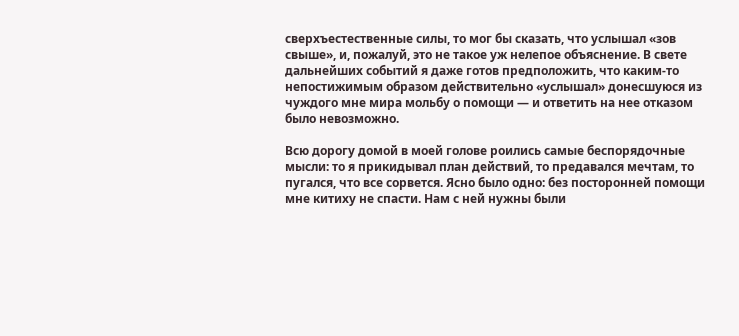сверхъестественные силы, то мог бы сказать, что услышал «зов свыше», и, пожалуй, это не такое уж нелепое объяснение. В свете дальнейших событий я даже готов предположить, что каким-то непостижимым образом действительно «услышал» донесшуюся из чуждого мне мира мольбу о помощи — и ответить на нее отказом было невозможно.

Всю дорогу домой в моей голове роились самые беспорядочные мысли: то я прикидывал план действий, то предавался мечтам, то пугался, что все сорвется. Ясно было одно: без посторонней помощи мне китиху не спасти. Нам с ней нужны были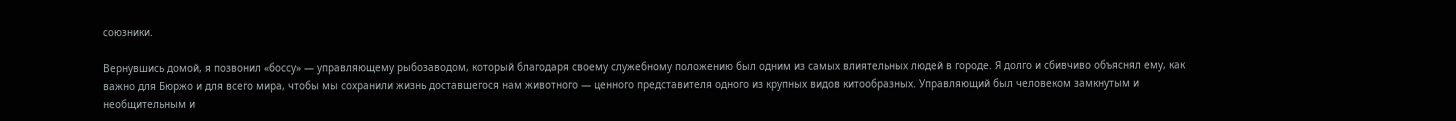союзники.

Вернувшись домой, я позвонил «боссу» — управляющему рыбозаводом, который благодаря своему служебному положению был одним из самых влиятельных людей в городе. Я долго и сбивчиво объяснял ему, как важно для Бюржо и для всего мира, чтобы мы сохранили жизнь доставшегося нам животного — ценного представителя одного из крупных видов китообразных. Управляющий был человеком замкнутым и необщительным и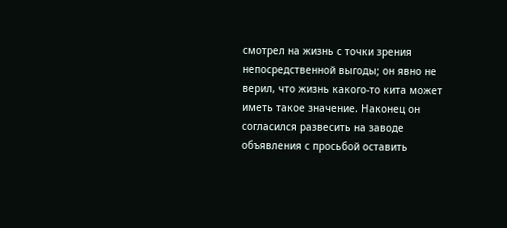смотрел на жизнь с точки зрения непосредственной выгоды; он явно не верил, что жизнь какого-то кита может иметь такое значение. Наконец он согласился развесить на заводе объявления с просьбой оставить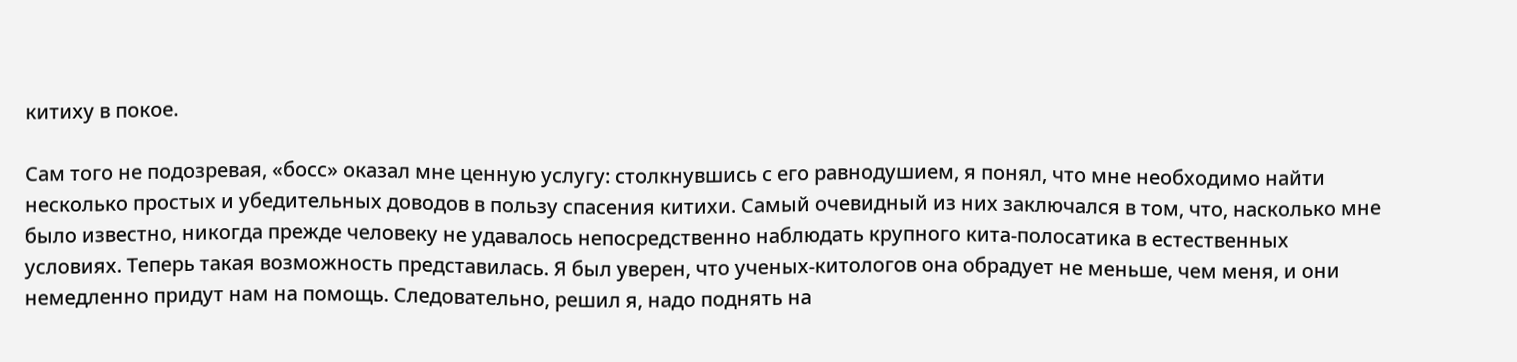китиху в покое.

Сам того не подозревая, «босс» оказал мне ценную услугу: столкнувшись с его равнодушием, я понял, что мне необходимо найти несколько простых и убедительных доводов в пользу спасения китихи. Самый очевидный из них заключался в том, что, насколько мне было известно, никогда прежде человеку не удавалось непосредственно наблюдать крупного кита-полосатика в естественных условиях. Теперь такая возможность представилась. Я был уверен, что ученых-китологов она обрадует не меньше, чем меня, и они немедленно придут нам на помощь. Следовательно, решил я, надо поднять на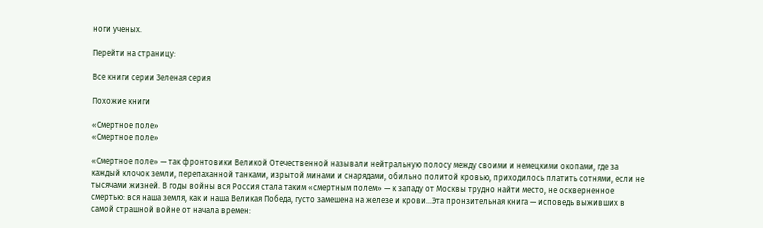ноги ученых.

Перейти на страницу:

Все книги серии Зеленая серия

Похожие книги

«Смертное поле»
«Смертное поле»

«Смертное поле» — так фронтовики Великой Отечественной называли нейтральную полосу между своими и немецкими окопами, где за каждый клочок земли, перепаханной танками, изрытой минами и снарядами, обильно политой кровью, приходилось платить сотнями, если не тысячами жизней. В годы войны вся Россия стала таким «смертным полем» — к западу от Москвы трудно найти место, не оскверненное смертью: вся наша земля, как и наша Великая Победа, густо замешена на железе и крови…Эта пронзительная книга — исповедь выживших в самой страшной войне от начала времен: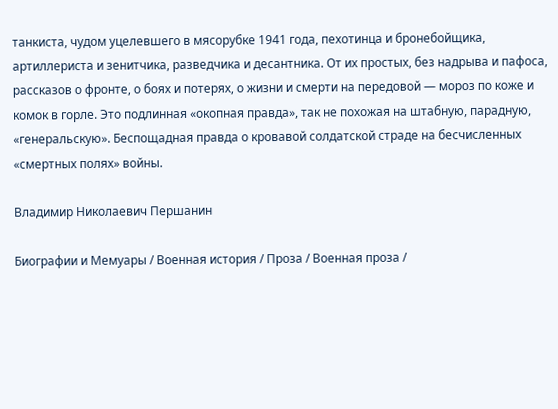танкиста, чудом уцелевшего в мясорубке 1941 года, пехотинца и бронебойщика, артиллериста и зенитчика, разведчика и десантника. От их простых, без надрыва и пафоса, рассказов о фронте, о боях и потерях, о жизни и смерти на передовой — мороз по коже и комок в горле. Это подлинная «окопная правда», так не похожая на штабную, парадную, «генеральскую». Беспощадная правда о кровавой солдатской страде на бесчисленных «смертных полях» войны.

Владимир Николаевич Першанин

Биографии и Мемуары / Военная история / Проза / Военная проза /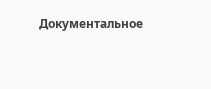Документальное